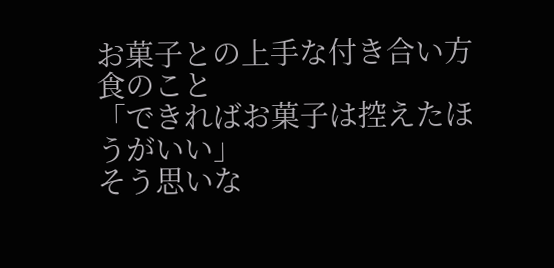お菓子との上手な付き合い方
食のこと
「できればお菓子は控えたほうがいい」
そう思いな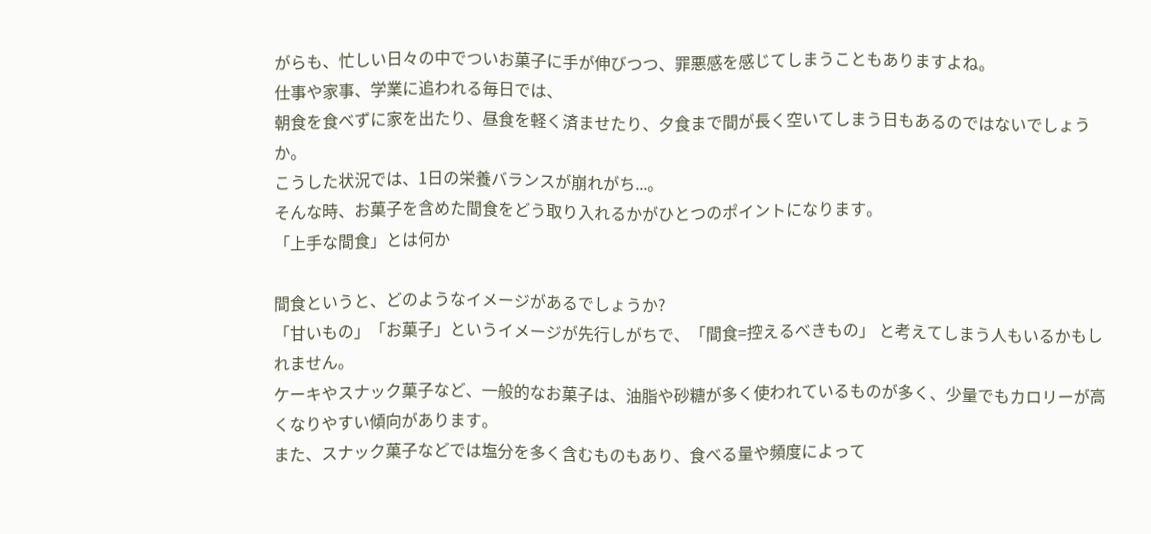がらも、忙しい日々の中でついお菓子に手が伸びつつ、罪悪感を感じてしまうこともありますよね。
仕事や家事、学業に追われる毎日では、
朝食を食べずに家を出たり、昼食を軽く済ませたり、夕食まで間が長く空いてしまう日もあるのではないでしょうか。
こうした状況では、1日の栄養バランスが崩れがち...。
そんな時、お菓子を含めた間食をどう取り入れるかがひとつのポイントになります。
「上手な間食」とは何か

間食というと、どのようなイメージがあるでしょうか?
「甘いもの」「お菓子」というイメージが先行しがちで、「間食=控えるべきもの」 と考えてしまう人もいるかもしれません。
ケーキやスナック菓子など、一般的なお菓子は、油脂や砂糖が多く使われているものが多く、少量でもカロリーが高くなりやすい傾向があります。
また、スナック菓子などでは塩分を多く含むものもあり、食べる量や頻度によって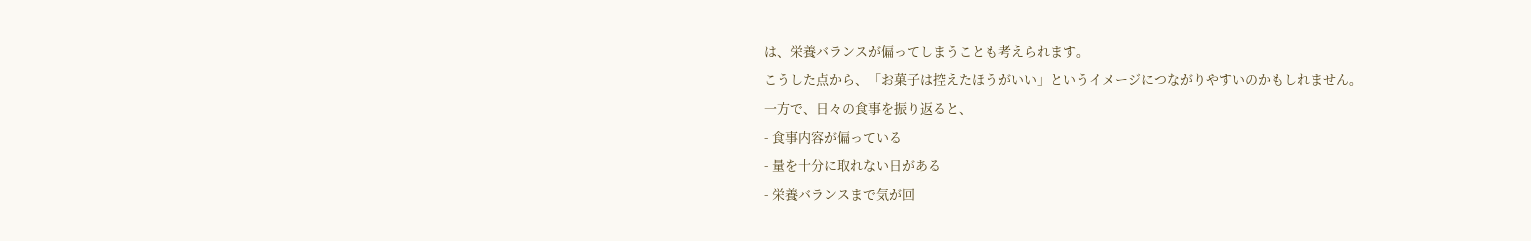は、栄養バランスが偏ってしまうことも考えられます。
こうした点から、「お菓子は控えたほうがいい」というイメージにつながりやすいのかもしれません。
一方で、日々の食事を振り返ると、
- 食事内容が偏っている
- 量を十分に取れない日がある
- 栄養バランスまで気が回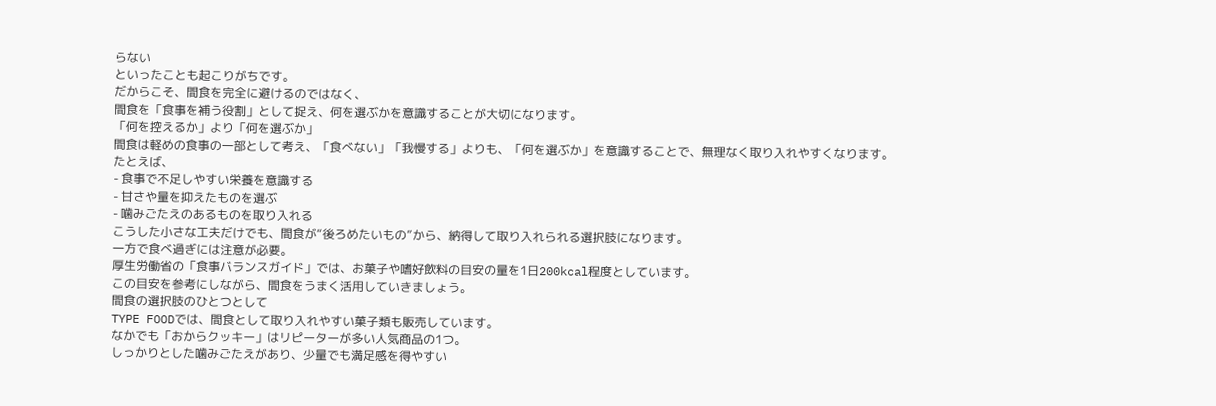らない
といったことも起こりがちです。
だからこそ、間食を完全に避けるのではなく、
間食を「食事を補う役割」として捉え、何を選ぶかを意識することが大切になります。
「何を控えるか」より「何を選ぶか」
間食は軽めの食事の一部として考え、「食べない」「我慢する」よりも、「何を選ぶか」を意識することで、無理なく取り入れやすくなります。
たとえば、
- 食事で不足しやすい栄養を意識する
- 甘さや量を抑えたものを選ぶ
- 噛みごたえのあるものを取り入れる
こうした小さな工夫だけでも、間食が“後ろめたいもの”から、納得して取り入れられる選択肢になります。
一方で食べ過ぎには注意が必要。
厚生労働省の「食事バランスガイド」では、お菓子や嗜好飲料の目安の量を1日200kcal程度としています。
この目安を参考にしながら、間食をうまく活用していきましょう。
間食の選択肢のひとつとして
TYPE FOODでは、間食として取り入れやすい菓子類も販売しています。
なかでも「おからクッキー」はリピーターが多い人気商品の1つ。
しっかりとした噛みごたえがあり、少量でも満足感を得やすい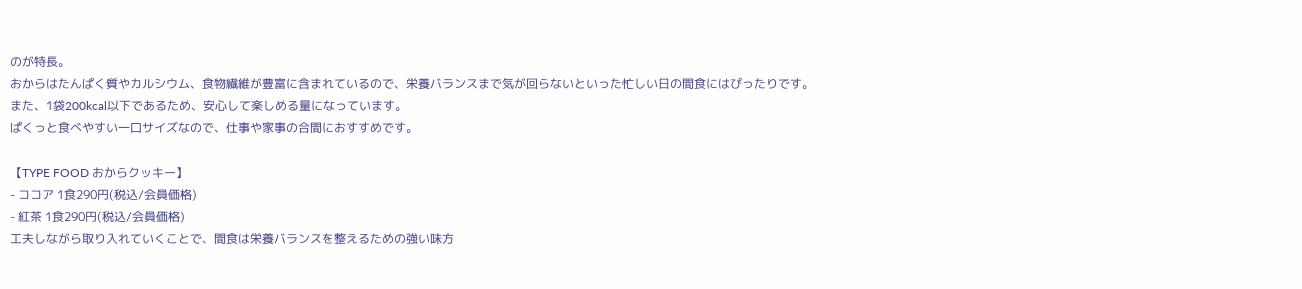のが特長。
おからはたんぱく質やカルシウム、食物繊維が豊富に含まれているので、栄養バランスまで気が回らないといった忙しい日の間食にはぴったりです。
また、1袋200kcal以下であるため、安心して楽しめる量になっています。
ぱくっと食べやすい一口サイズなので、仕事や家事の合間におすすめです。

【TYPE FOOD おからクッキー】
- ココア 1食290円(税込/会員価格)
- 紅茶 1食290円(税込/会員価格)
工夫しながら取り入れていくことで、間食は栄養バランスを整えるための強い味方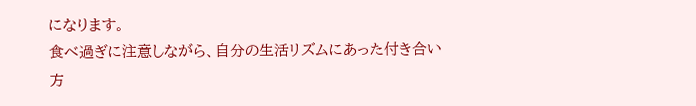になります。
食べ過ぎに注意しながら、自分の生活リズムにあった付き合い方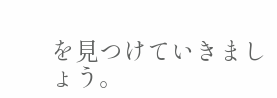を見つけていきましょう。